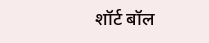शॉर्ट बॉल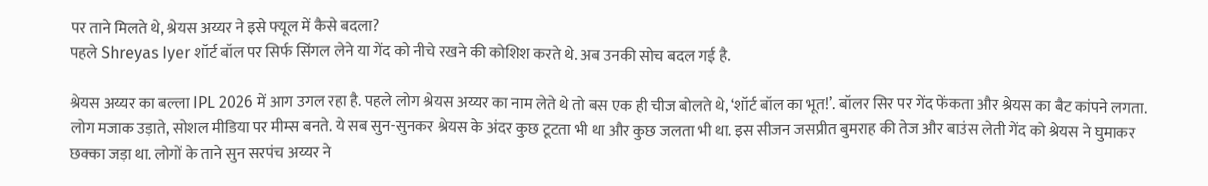पर ताने मिलते थे, श्रेयस अय्यर ने इसे फ्यूल में कैसे बदला?
पहले Shreyas Iyer शॉर्ट बॉल पर सिर्फ सिंगल लेने या गेंद को नीचे रखने की कोशिश करते थे. अब उनकी सोच बदल गई है.

श्रेयस अय्यर का बल्ला IPL 2026 में आग उगल रहा है. पहले लोग श्रेयस अय्यर का नाम लेते थे तो बस एक ही चीज बोलते थे, ‘शॉर्ट बॉल का भूत!’. बॉलर सिर पर गेंद फेंकता और श्रेयस का बैट कांपने लगता. लोग मजाक उड़ाते, सोशल मीडिया पर मीम्स बनते. ये सब सुन-सुनकर श्रेयस के अंदर कुछ टूटता भी था और कुछ जलता भी था. इस सीजन जसप्रीत बुमराह की तेज और बाउंस लेती गेंद को श्रेयस ने घुमाकर छक्का जड़ा था. लोगों के ताने सुन सरपंच अय्यर ने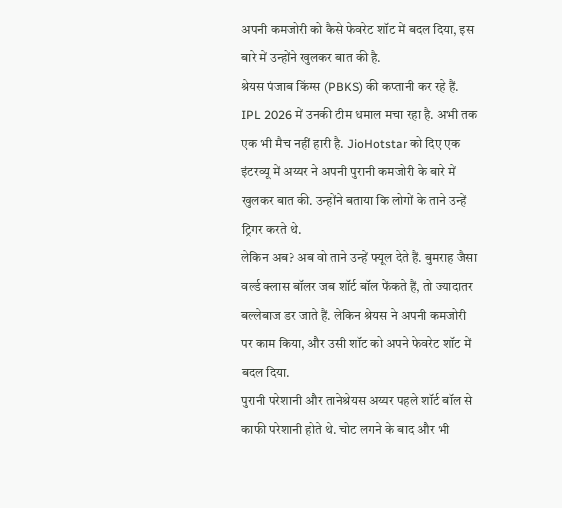अपनी कमजोरी को कैसे फेवरेट शॉट में बदल दिया, इस बारे में उन्होंने खुलकर बात की है.
श्रेयस पंजाब किंग्स (PBKS) की कप्तानी कर रहे हैं. IPL 2026 में उनकी टीम धमाल मचा रहा है. अभी तक एक भी मैच नहीं हारी है. JioHotstar को दिए एक इंटरव्यू में अय्यर ने अपनी पुरानी कमजोरी के बारे में खुलकर बात की. उन्होंने बताया कि लोगों के ताने उन्हें ट्रिगर करते थे.
लेकिन अब? अब वो ताने उन्हें फ्यूल देते हैं. बुमराह जैसा वर्ल्ड क्लास बॉलर जब शॉर्ट बॉल फेंकते हैं, तो ज्यादातर बल्लेबाज डर जाते हैं. लेकिन श्रेयस ने अपनी कमजोरी पर काम किया, और उसी शॉट को अपने फेवरेट शॉट में बदल दिया.
पुरानी परेशानी और तानेश्रेयस अय्यर पहले शॉर्ट बॉल से काफी परेशानी होते थे. चोट लगने के बाद और भी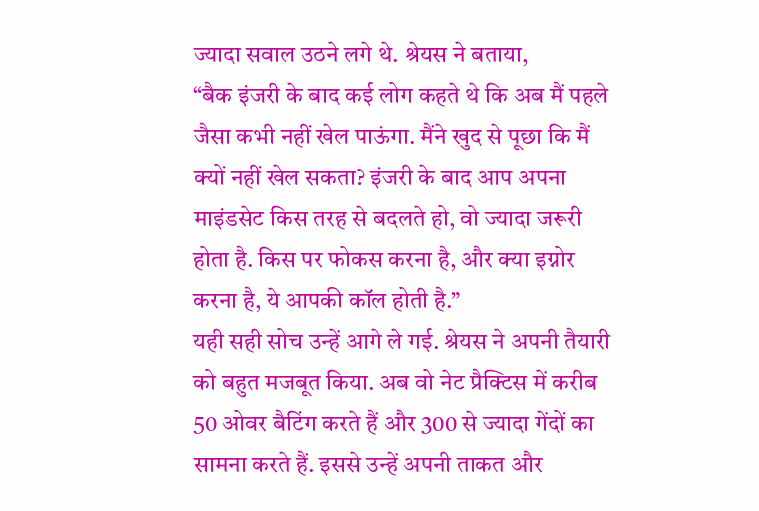ज्यादा सवाल उठने लगे थे. श्रेयस ने बताया,
“बैक इंजरी के बाद कई लोग कहते थे कि अब मैं पहले जैसा कभी नहीं खेल पाऊंगा. मैंने खुद से पूछा कि मैं क्यों नहीं खेल सकता? इंजरी के बाद आप अपना माइंडसेट किस तरह से बदलते हो, वो ज्यादा जरूरी होता है. किस पर फोकस करना है, और क्या इग्नोर करना है, ये आपकी कॉल होती है.”
यही सही सोच उन्हें आगे ले गई. श्रेयस ने अपनी तैयारी को बहुत मजबूत किया. अब वो नेट प्रैक्टिस में करीब 50 ओवर बैटिंग करते हैं और 300 से ज्यादा गेंदों का सामना करते हैं. इससे उन्हें अपनी ताकत और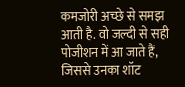कमजोरी अच्छे से समझ आती है. वो जल्दी से सही पोजीशन में आ जाते हैं, जिससे उनका शॉट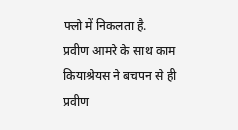फ्लो में निकलता है.
प्रवीण आमरे के साथ काम कियाश्रेयस ने बचपन से ही प्रवीण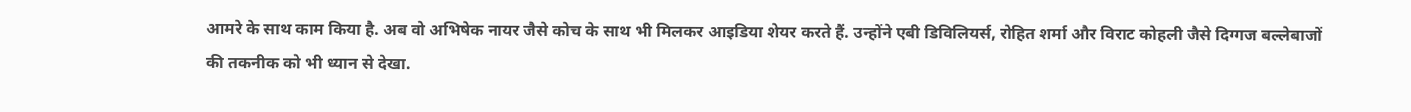आमरे के साथ काम किया है. अब वो अभिषेक नायर जैसे कोच के साथ भी मिलकर आइडिया शेयर करते हैं. उन्होंने एबी डिविलियर्स, रोहित शर्मा और विराट कोहली जैसे दिग्गज बल्लेबाजों की तकनीक को भी ध्यान से देखा.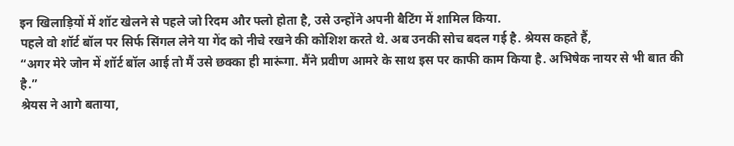इन खिलाड़ियों में शॉट खेलने से पहले जो रिदम और फ्लो होता है, उसे उन्होंने अपनी बैटिंग में शामिल किया.
पहले वो शॉर्ट बॉल पर सिर्फ सिंगल लेने या गेंद को नीचे रखने की कोशिश करते थे. अब उनकी सोच बदल गई है. श्रेयस कहते हैं,
“अगर मेरे जोन में शॉर्ट बॉल आई तो मैं उसे छक्का ही मारूंगा. मैंने प्रवीण आमरे के साथ इस पर काफी काम किया है. अभिषेक नायर से भी बात की है.”
श्रेयस ने आगे बताया,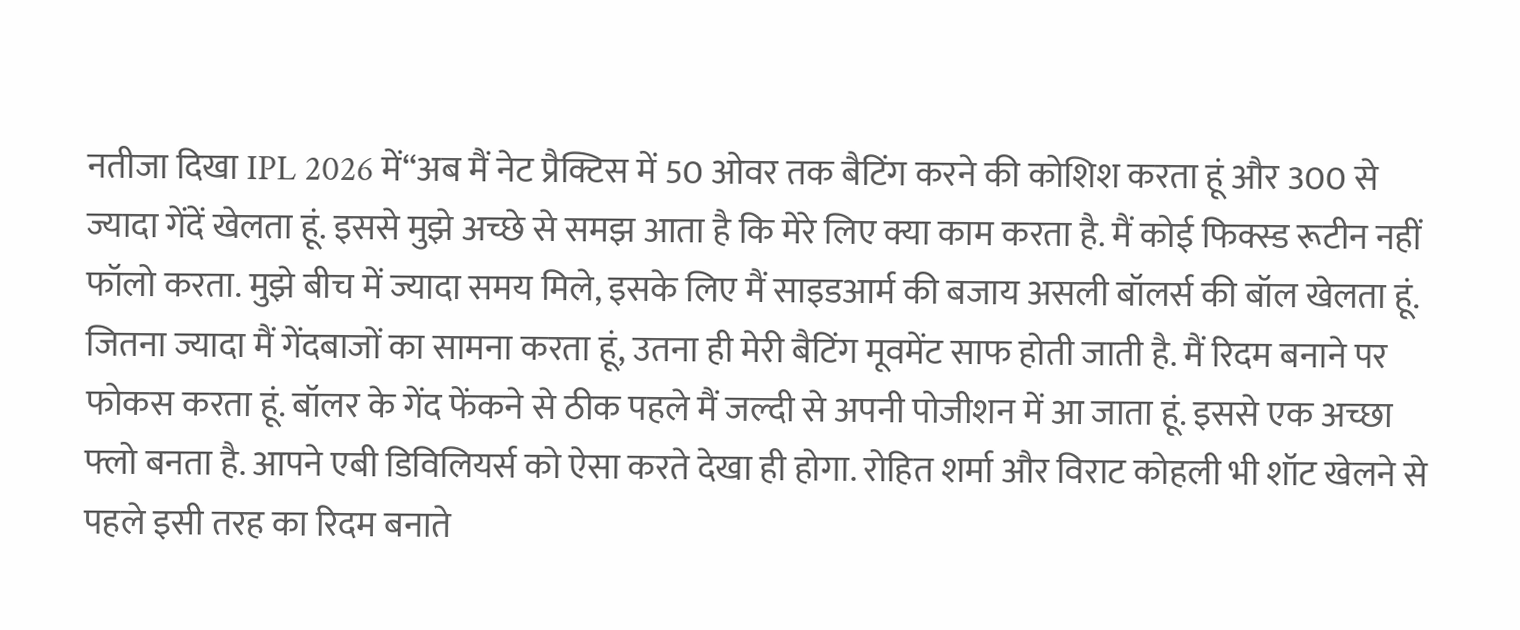नतीजा दिखा IPL 2026 में“अब मैं नेट प्रैक्टिस में 50 ओवर तक बैटिंग करने की कोशिश करता हूं और 300 से ज्यादा गेंदें खेलता हूं. इससे मुझे अच्छे से समझ आता है कि मेरे लिए क्या काम करता है. मैं कोई फिक्स्ड रूटीन नहीं फॉलो करता. मुझे बीच में ज्यादा समय मिले, इसके लिए मैं साइडआर्म की बजाय असली बॉलर्स की बॉल खेलता हूं. जितना ज्यादा मैं गेंदबाजों का सामना करता हूं, उतना ही मेरी बैटिंग मूवमेंट साफ होती जाती है. मैं रिदम बनाने पर फोकस करता हूं. बॉलर के गेंद फेंकने से ठीक पहले मैं जल्दी से अपनी पोजीशन में आ जाता हूं. इससे एक अच्छा फ्लो बनता है. आपने एबी डिविलियर्स को ऐसा करते देखा ही होगा. रोहित शर्मा और विराट कोहली भी शॉट खेलने से पहले इसी तरह का रिदम बनाते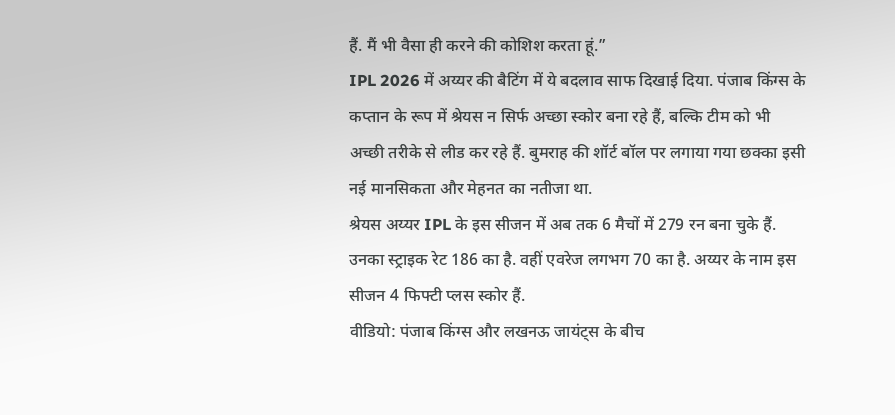हैं. मैं भी वैसा ही करने की कोशिश करता हूं.”
IPL 2026 में अय्यर की बैटिंग में ये बदलाव साफ दिखाई दिया. पंजाब किंग्स के कप्तान के रूप में श्रेयस न सिर्फ अच्छा स्कोर बना रहे हैं, बल्कि टीम को भी अच्छी तरीके से लीड कर रहे हैं. बुमराह की शॉर्ट बॉल पर लगाया गया छक्का इसी नई मानसिकता और मेहनत का नतीजा था.
श्रेयस अय्यर IPL के इस सीजन में अब तक 6 मैचों में 279 रन बना चुके हैं. उनका स्ट्राइक रेट 186 का है. वहीं एवरेज लगभग 70 का है. अय्यर के नाम इस सीजन 4 फिफ्टी प्लस स्कोर हैं.
वीडियो: पंजाब किंग्स और लखनऊ जायंट्स के बीच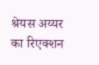श्रेयस अय्यर का रिएक्शन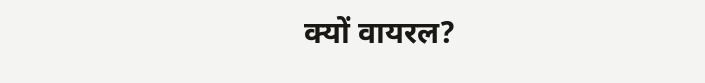क्यों वायरल?